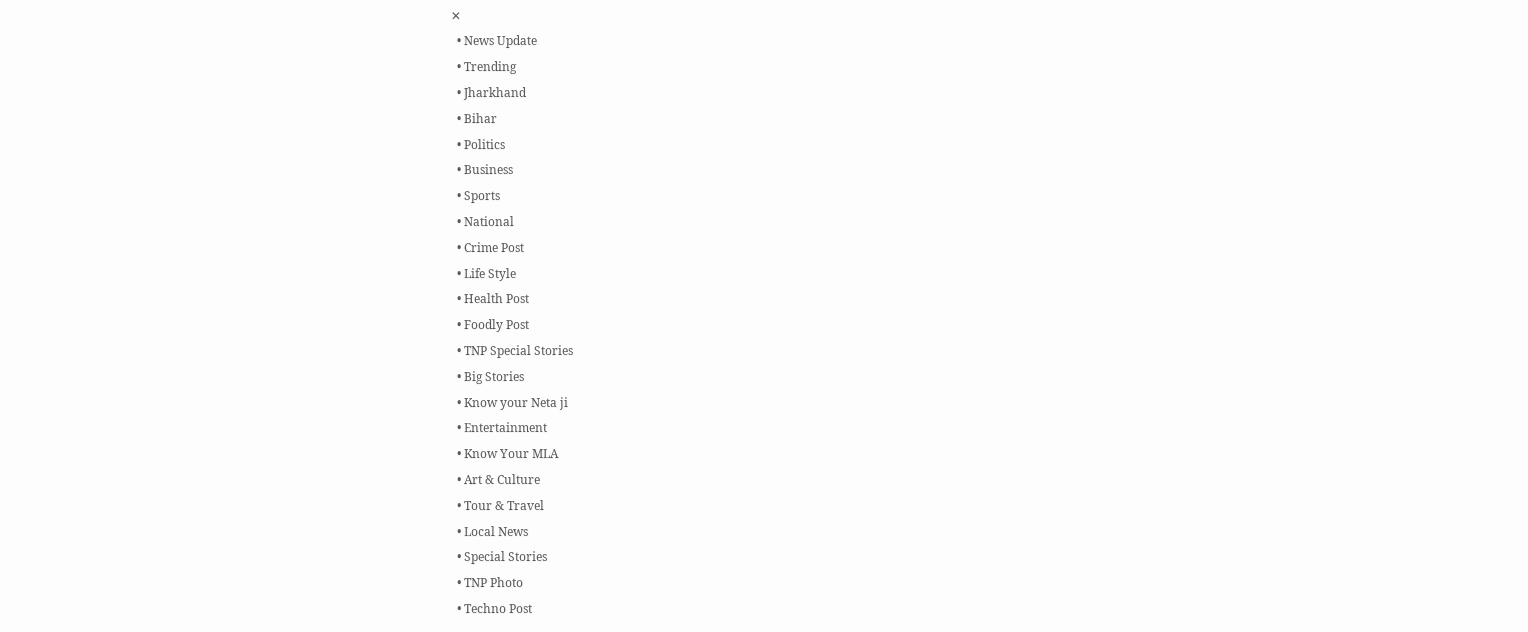✕
  • News Update
  • Trending
  • Jharkhand
  • Bihar
  • Politics
  • Business
  • Sports
  • National
  • Crime Post
  • Life Style
  • Health Post
  • Foodly Post
  • TNP Special Stories
  • Big Stories
  • Know your Neta ji
  • Entertainment
  • Know Your MLA
  • Art & Culture
  • Tour & Travel
  • Local News
  • Special Stories
  • TNP Photo
  • Techno Post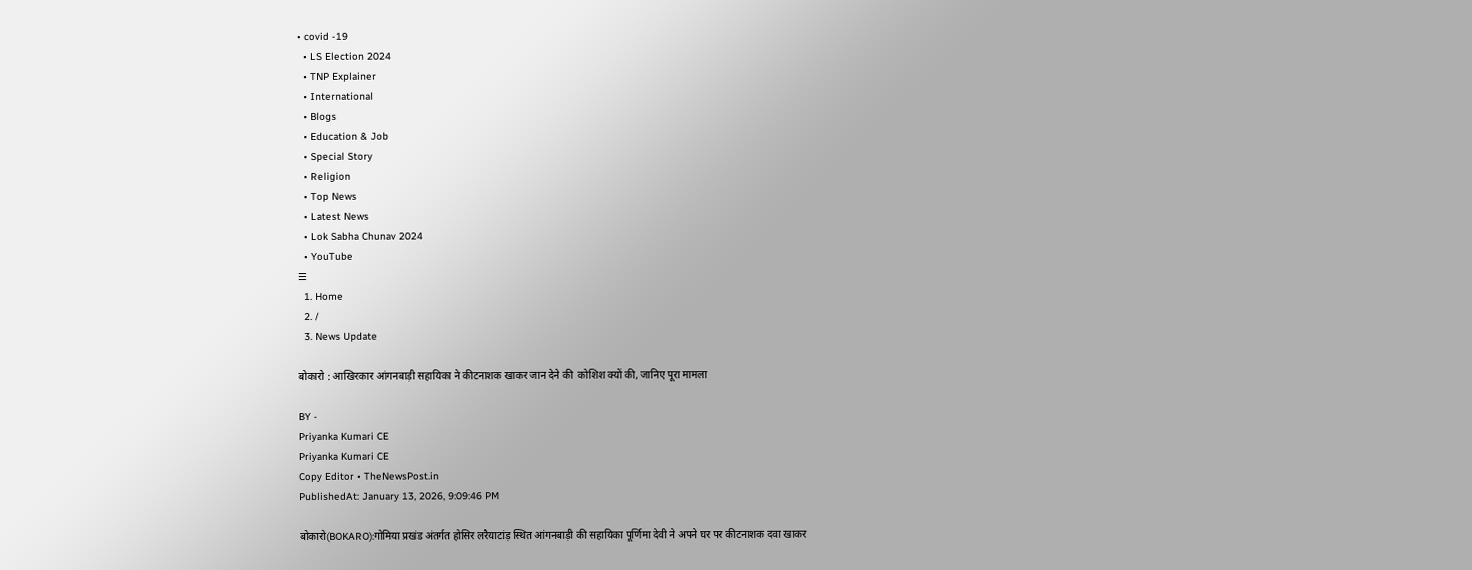• covid -19
  • LS Election 2024
  • TNP Explainer
  • International
  • Blogs
  • Education & Job
  • Special Story
  • Religion
  • Top News
  • Latest News
  • Lok Sabha Chunav 2024
  • YouTube
☰
  1. Home
  2. /
  3. News Update

बोकारो : आखिरकार आंगनबाड़ी सहायिका ने कीटनाशक खाकर जान देने की  कोशिश क्यों की, जानिए पूरा मामला

BY -
Priyanka Kumari CE
Priyanka Kumari CE
Copy Editor • TheNewsPost.in
PublishedAt: January 13, 2026, 9:09:46 PM

बोकारो(BOKARO):गोमिया प्रखंड अंतर्गत होसिर लरैयाटांड़ स्थित आंगनबाड़ी की सहायिका पूर्णिमा देवी ने अपने घर पर कीटनाशक दवा खाकर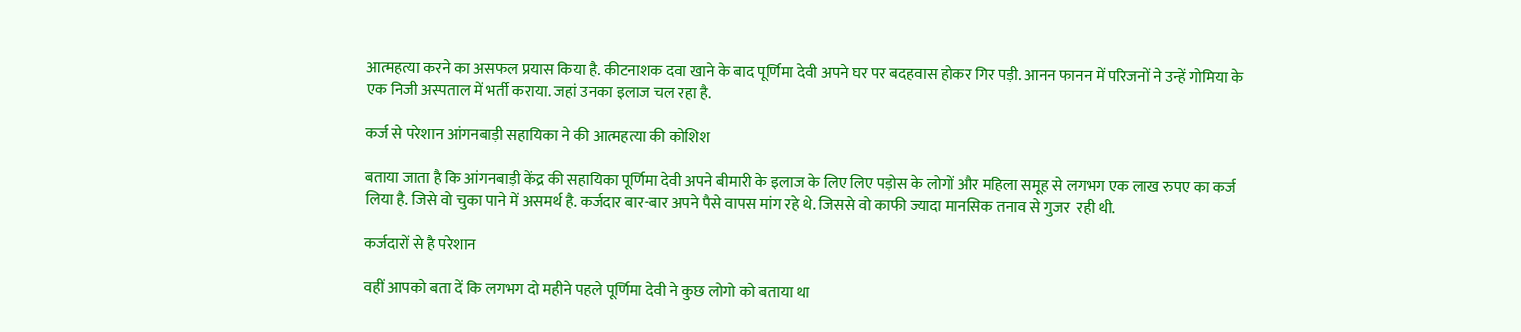आत्महत्या करने का असफल प्रयास किया है. कीटनाशक दवा खाने के बाद पूर्णिमा देवी अपने घर पर बदहवास होकर गिर पड़ी. आनन फानन में परिजनों ने उन्हें गोमिया के एक निजी अस्पताल में भर्ती कराया. जहां उनका इलाज चल रहा है.

कर्ज से परेशान आंगनबाड़ी सहायिका ने की आत्महत्या की कोशिश

बताया जाता है कि आंगनबाड़ी केंद्र की सहायिका पूर्णिमा देवी अपने बीमारी के इलाज के लिए लिए पड़ोस के लोगों और महिला समूह से लगभग एक लाख रुपए का कर्ज लिया है. जिसे वो चुका पाने में असमर्थ है. कर्जदार बार-बार अपने पैसे वापस मांग रहे थे. जिससे वो काफी ज्यादा मानसिक तनाव से गुजर  रही थी.

कर्जदारों से है परेशान

वहीं आपको बता दें कि लगभग दो महीने पहले पूर्णिमा देवी ने कुछ लोगो को बताया था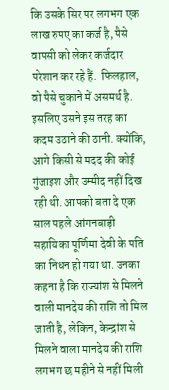कि उसके सिर पर लगभग एक लाख रुपए का कर्ज है, पैसे वापसी को लेकर कर्जदार परेशान कर रहे हैं.  फिलहाल, वो पैसे चुकाने में असमर्थ है. इसलिए उसने इस तरह का कदम उठाने की ठानी. क्योंकि, आगे किसी से मदद की कोई गुंजाइश और उम्मीद नहीं दिख रही थी. आपको बता दे एक साल पहले आंगनबाड़ी सहायिका पूर्णिमा देवी के पति का निधन हो गया था. उनका कहना है कि राज्यांश से मिलने वाली मानदेय की राशि तो मिल जाती है, लेकिन, केन्द्रांश से मिलने वाला मानदेय की राशि लगभग छ महीने से नहीं मिली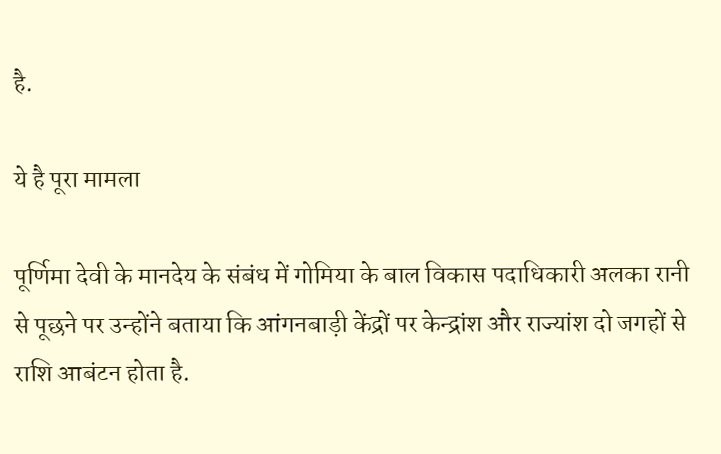है.

ये है पूरा मामला

पूर्णिमा देवी के मानदेय के संबंध में गोमिया के बाल विकास पदाधिकारी अलका रानी से पूछने पर उन्होंने बताया कि आंगनबाड़ी केंद्रों पर केन्द्रांश और राज्यांश दो जगहों से राशि आबंटन होता है.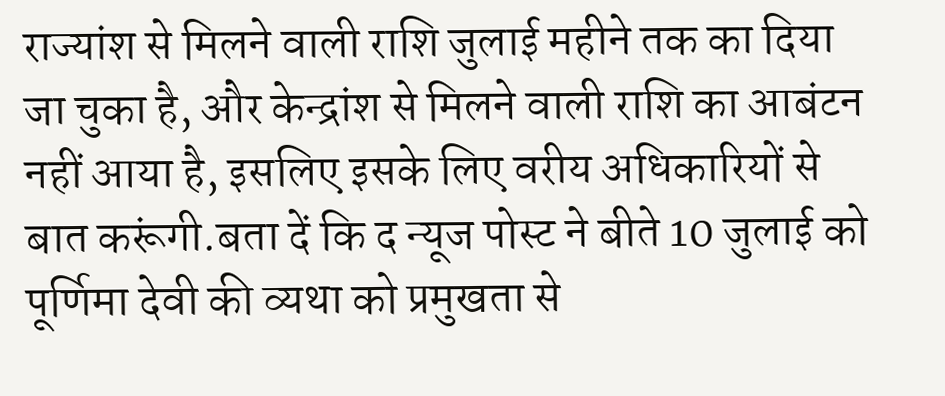राज्यांश से मिलने वाली राशि जुलाई महीने तक का दिया जा चुका है, और केन्द्रांश से मिलने वाली राशि का आबंटन नहीं आया है, इसलिए इसके लिए वरीय अधिकारियों से बात करूंगी.बता दें कि द न्यूज पोस्ट ने बीते 10 जुलाई को पूर्णिमा देवी की व्यथा को प्रमुखता से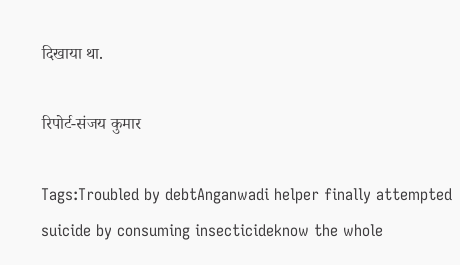दिखाया था.

रिपोर्ट-संजय कुमार

Tags:Troubled by debtAnganwadi helper finally attempted suicide by consuming insecticideknow the whole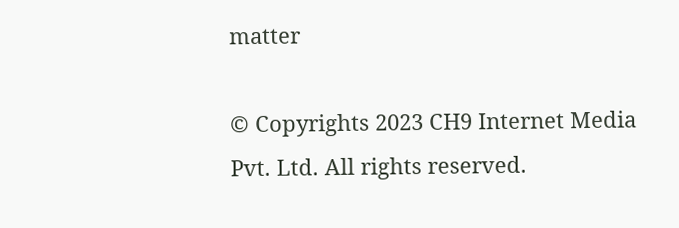matter

© Copyrights 2023 CH9 Internet Media Pvt. Ltd. All rights reserved.